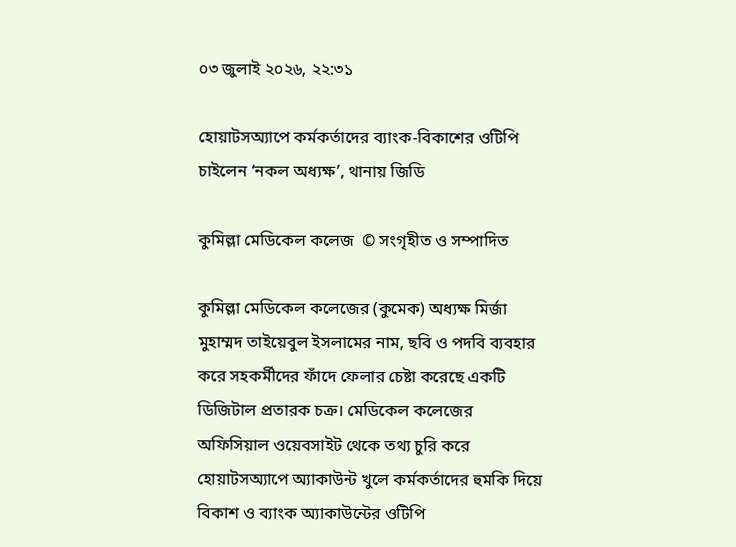০৩ জুলাই ২০২৬, ২২:৩১

হোয়াটসঅ্যাপে কর্মকর্তাদের ব্যাংক-বিকাশের ওটিপি চাইলেন ‘নকল অধ্যক্ষ’, থানায় জিডি

কুমিল্লা মেডিকেল কলেজ  © সংগৃহীত ও সম্পাদিত

কুমিল্লা মেডিকেল কলেজের (কুমেক) অধ্যক্ষ মির্জা মুহাম্মদ তাইয়েবুল ইসলামের নাম, ছবি ও পদবি ব্যবহার করে সহকর্মীদের ফাঁদে ফেলার চেষ্টা করেছে একটি ডিজিটাল প্রতারক চক্র। মেডিকেল কলেজের অফিসিয়াল ওয়েবসাইট থেকে তথ্য চুরি করে হোয়াটসঅ্যাপে অ্যাকাউন্ট খুলে কর্মকর্তাদের হুমকি দিয়ে বিকাশ ও ব্যাংক অ্যাকাউন্টের ওটিপি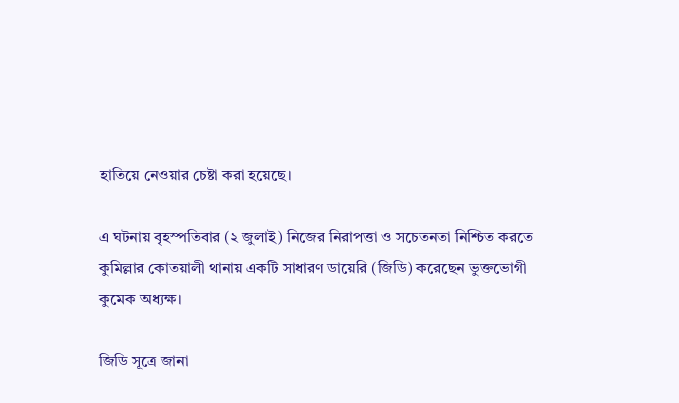হাতিয়ে নেওয়ার চেষ্টা করা হয়েছে।

এ ঘটনায় বৃহস্পতিবার (২ জুলাই) নিজের নিরাপত্তা ও সচেতনতা নিশ্চিত করতে কুমিল্লার কোতয়ালী থানায় একটি সাধারণ ডায়েরি (জিডি) করেছেন ভুক্তভোগী কুমেক অধ্যক্ষ।

জিডি সূত্রে জানা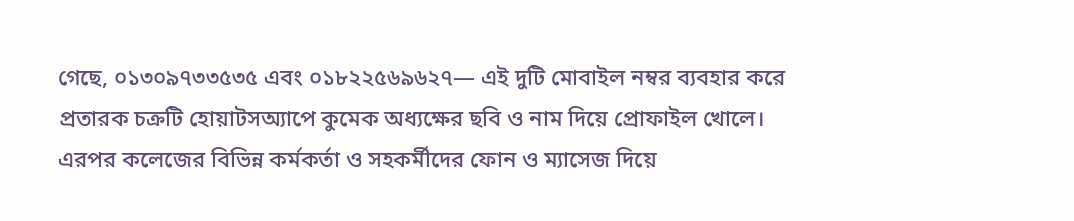গেছে, ০১৩০৯৭৩৩৫৩৫ এবং ০১৮২২৫৬৯৬২৭— এই দুটি মোবাইল নম্বর ব্যবহার করে প্রতারক চক্রটি হোয়াটসঅ্যাপে কুমেক অধ্যক্ষের ছবি ও নাম দিয়ে প্রোফাইল খোলে। এরপর কলেজের বিভিন্ন কর্মকর্তা ও সহকর্মীদের ফোন ও ম্যাসেজ দিয়ে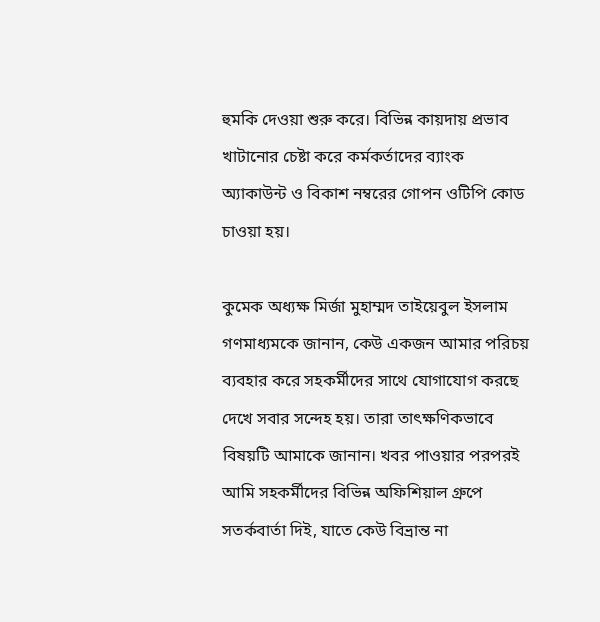হুমকি দেওয়া শুরু করে। বিভিন্ন কায়দায় প্রভাব খাটানোর চেষ্টা করে কর্মকর্তাদের ব্যাংক অ্যাকাউন্ট ও বিকাশ নম্বরের গোপন ওটিপি কোড চাওয়া হয়।

কুমেক অধ্যক্ষ মির্জা মুহাম্মদ তাইয়েবুল ইসলাম গণমাধ্যমকে জানান, কেউ একজন আমার পরিচয় ব্যবহার করে সহকর্মীদের সাথে যোগাযোগ করছে দেখে সবার সন্দেহ হয়। তারা তাৎক্ষণিকভাবে বিষয়টি আমাকে জানান। খবর পাওয়ার পরপরই আমি সহকর্মীদের বিভিন্ন অফিশিয়াল গ্রুপে সতর্কবার্তা দিই, যাতে কেউ বিভ্রান্ত না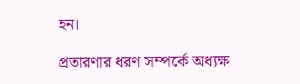হন।

প্রতারণার ধরণ সম্পর্কে অধ্যক্ষ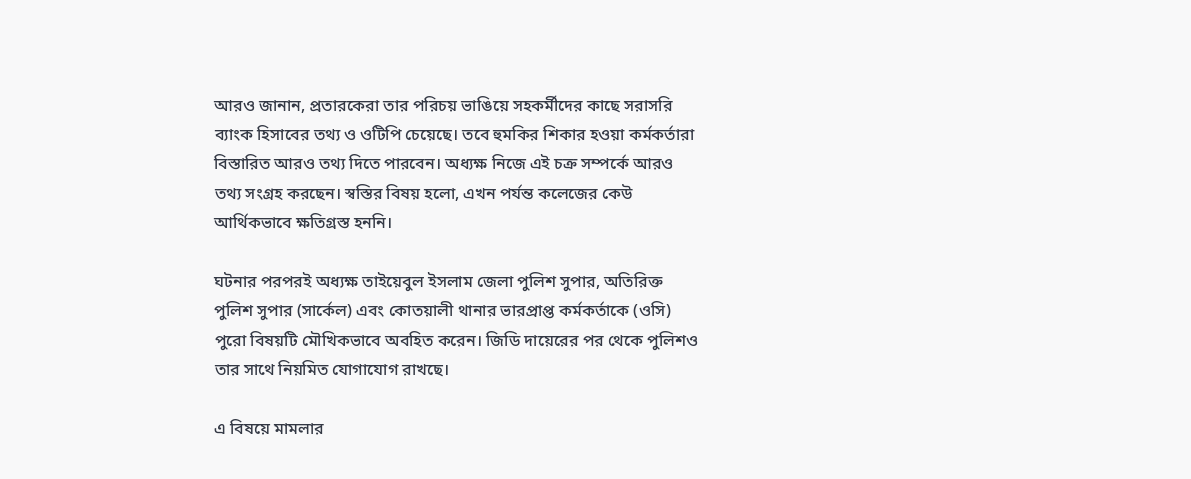আরও জানান, প্রতারকেরা তার পরিচয় ভাঙিয়ে সহকর্মীদের কাছে সরাসরি ব্যাংক হিসাবের তথ্য ও ওটিপি চেয়েছে। তবে হুমকির শিকার হওয়া কর্মকর্তারা বিস্তারিত আরও তথ্য দিতে পারবেন। অধ্যক্ষ নিজে এই চক্র সম্পর্কে আরও তথ্য সংগ্রহ করছেন। স্বস্তির বিষয় হলো, এখন পর্যন্ত কলেজের কেউ আর্থিকভাবে ক্ষতিগ্রস্ত হননি।

ঘটনার পরপরই অধ্যক্ষ তাইয়েবুল ইসলাম জেলা পুলিশ সুপার, অতিরিক্ত পুলিশ সুপার (সার্কেল) এবং কোতয়ালী থানার ভারপ্রাপ্ত কর্মকর্তাকে (ওসি) পুরো বিষয়টি মৌখিকভাবে অবহিত করেন। জিডি দায়েরের পর থেকে পুলিশও তার সাথে নিয়মিত যোগাযোগ রাখছে।

এ বিষয়ে মামলার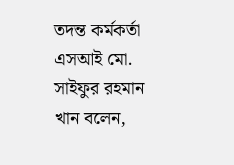তদন্ত কর্মকর্তা এসআই মো. সাইফুর রহমান খান বলেন,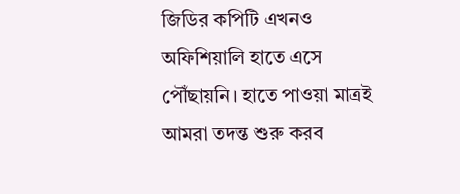জিডির কপিটি এখনও অফিশিয়ালি হাতে এসে পৌঁছায়নি। হাতে পাওয়া মাত্রই আমরা তদন্ত শুরু করব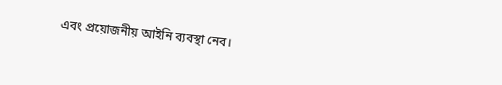এবং প্রয়োজনীয় আইনি ব্যবস্থা নেব।